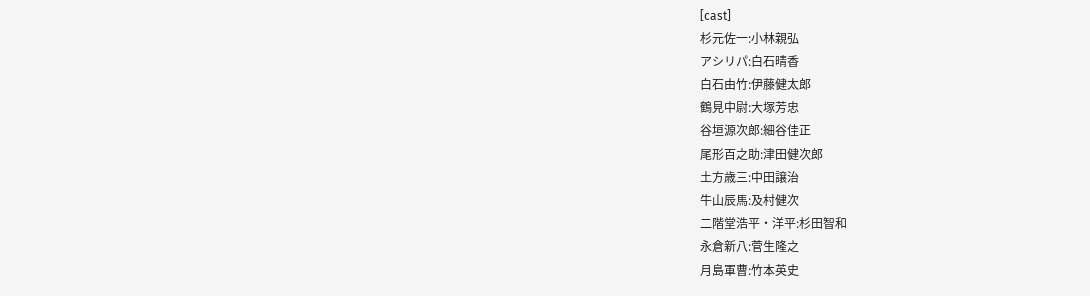[cast]
杉元佐一:小林親弘
アシリパ:白石晴香
白石由竹:伊藤健太郎
鶴見中尉:大塚芳忠
谷垣源次郎:細谷佳正
尾形百之助:津田健次郎
土方歳三:中田譲治
牛山辰馬:及村健次
二階堂浩平・洋平:杉田智和
永倉新八:菅生隆之
月島軍曹:竹本英史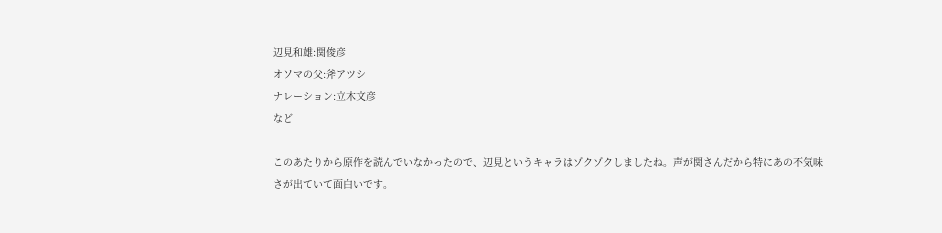辺見和雄:関俊彦
オソマの父:斧アツシ
ナレーション:立木文彦
など

このあたりから原作を読んでいなかったので、辺見というキャラはゾクゾクしましたね。声が関さんだから特にあの不気味さが出ていて面白いです。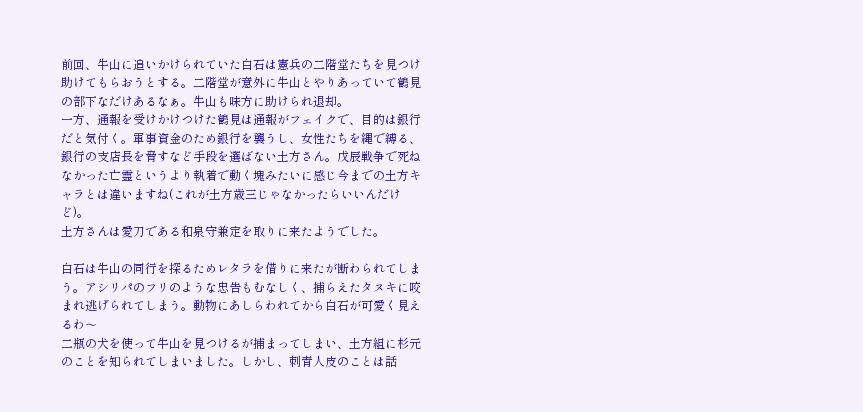前回、牛山に追いかけられていた白石は憲兵の二階堂たちを見つけ助けてもらおうとする。二階堂が意外に牛山とやりあっていて鶴見の部下なだけあるなぁ。牛山も味方に助けられ退却。
一方、通報を受けかけつけた鶴見は通報がフェイクで、目的は銀行だと気付く。軍事資金のため銀行を襲うし、女性たちを縄で縛る、銀行の支店長を脅すなど手段を選ばない土方さん。戊辰戦争で死ねなかった亡霊というより執着で動く塊みたいに感じ今までの土方キャラとは違いますね(これが土方歳三じゃなかったらいいんだけど)。
土方さんは愛刀である和泉守兼定を取りに来たようでした。

白石は牛山の同行を探るためレタラを借りに来たが断わられてしまう。アシリパのフリのような忠告もむなしく、捕らえたタヌキに咬まれ逃げられてしまう。動物にあしらわれてから白石が可愛く見えるわ〜
二瓶の犬を使って牛山を見つけるが捕まってしまい、土方組に杉元のことを知られてしまいました。しかし、刺青人皮のことは話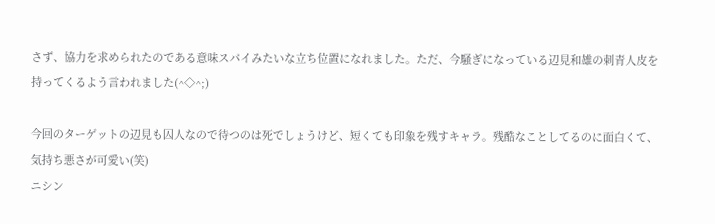さず、協力を求められたのである意味スパイみたいな立ち位置になれました。ただ、今騒ぎになっている辺見和雄の刺青人皮を持ってくるよう言われました(^◇^;)

今回のターゲットの辺見も囚人なので待つのは死でしょうけど、短くても印象を残すキャラ。残酷なことしてるのに面白くて、気持ち悪さが可愛い(笑)
ニシン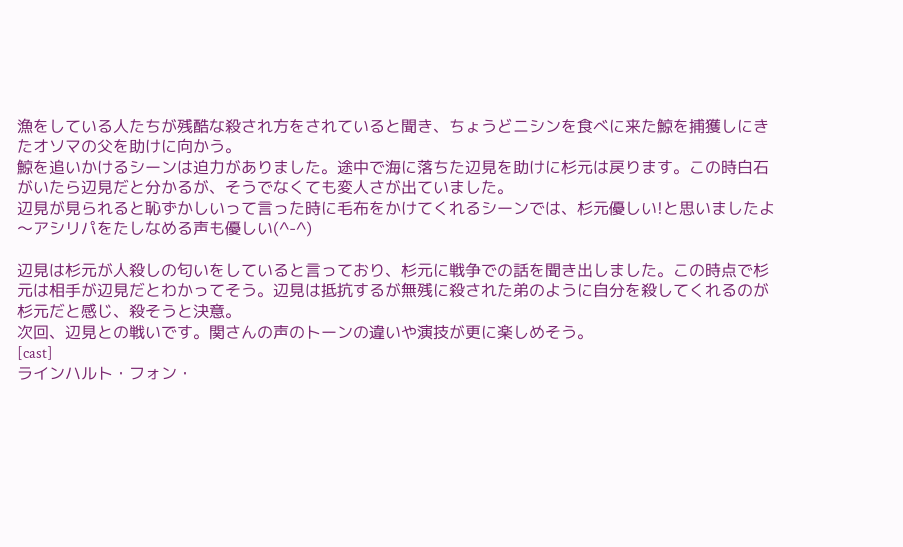漁をしている人たちが残酷な殺され方をされていると聞き、ちょうどニシンを食べに来た鯨を捕獲しにきたオソマの父を助けに向かう。
鯨を追いかけるシーンは迫力がありました。途中で海に落ちた辺見を助けに杉元は戻ります。この時白石がいたら辺見だと分かるが、そうでなくても変人さが出ていました。
辺見が見られると恥ずかしいって言った時に毛布をかけてくれるシーンでは、杉元優しい!と思いましたよ〜アシリパをたしなめる声も優しい(^-^)

辺見は杉元が人殺しの匂いをしていると言っており、杉元に戦争での話を聞き出しました。この時点で杉元は相手が辺見だとわかってそう。辺見は抵抗するが無残に殺された弟のように自分を殺してくれるのが杉元だと感じ、殺そうと決意。
次回、辺見との戦いです。関さんの声のトーンの違いや演技が更に楽しめそう。
[cast]
ラインハルト・フォン・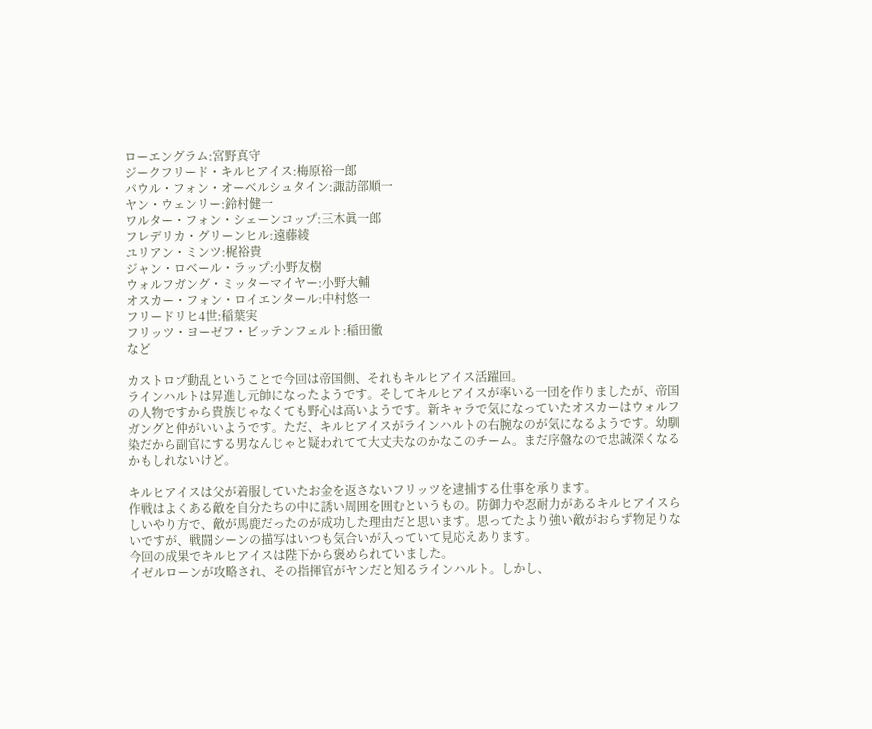ローエングラム:宮野真守
ジークフリード・キルヒアイス:梅原裕一郎
パウル・フォン・オーベルシュタイン:諏訪部順一
ヤン・ウェンリー:鈴村健一
ワルター・フォン・シェーンコップ:三木眞一郎
フレデリカ・グリーンヒル:遠藤綾
ユリアン・ミンツ:梶裕貴
ジャン・ロベール・ラップ:小野友樹
ウォルフガング・ミッターマイヤー:小野大輔
オスカー・フォン・ロイエンタール:中村悠一
フリードリヒ4世:稲葉実
フリッツ・ヨーゼフ・ビッテンフェルト:稲田徹
など

カストロプ動乱ということで今回は帝国側、それもキルヒアイス活躍回。
ラインハルトは昇進し元帥になったようです。そしてキルヒアイスが率いる一団を作りましたが、帝国の人物ですから貴族じゃなくても野心は高いようです。新キャラで気になっていたオスカーはウォルフガングと仲がいいようです。ただ、キルヒアイスがラインハルトの右腕なのが気になるようです。幼馴染だから副官にする男なんじゃと疑われてて大丈夫なのかなこのチーム。まだ序盤なので忠誠深くなるかもしれないけど。

キルヒアイスは父が着服していたお金を返さないフリッツを逮捕する仕事を承ります。
作戦はよくある敵を自分たちの中に誘い周囲を囲むというもの。防御力や忍耐力があるキルヒアイスらしいやり方で、敵が馬鹿だったのが成功した理由だと思います。思ってたより強い敵がおらず物足りないですが、戦闘シーンの描写はいつも気合いが入っていて見応えあります。
今回の成果でキルヒアイスは陛下から褒められていました。
イゼルローンが攻略され、その指揮官がヤンだと知るラインハルト。しかし、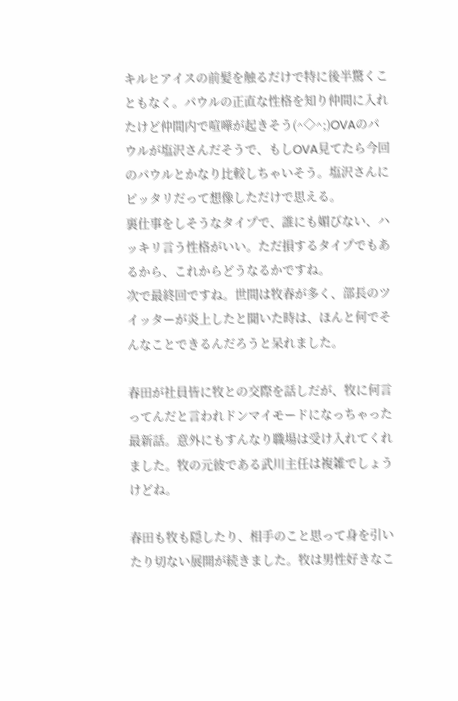キルヒアイスの前髪を触るだけで特に後半驚くこともなく。パウルの正直な性格を知り仲間に入れたけど仲間内で喧嘩が起きそう(^◇^;)OVAのパウルが塩沢さんだそうで、もしOVA見てたら今回のパウルとかなり比較しちゃいそう。塩沢さんにピッタリだって想像しただけで思える。
裏仕事をしそうなタイプで、誰にも媚びない、ハッキリ言う性格がいい。ただ損するタイプでもあるから、これからどうなるかですね。
次で最終回ですね。世間は牧春が多く、部長のツイッターが炎上したと聞いた時は、ほんと何でそんなことできるんだろうと呆れました。

春田が社員皆に牧との交際を話しだが、牧に何言ってんだと言われドンマイモードになっちゃった最新話。意外にもすんなり職場は受け入れてくれました。牧の元彼である武川主任は複雑でしょうけどね。

春田も牧も隠したり、相手のこと思って身を引いたり切ない展開が続きました。牧は男性好きなこ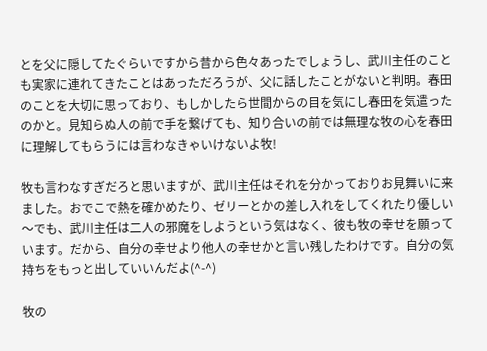とを父に隠してたぐらいですから昔から色々あったでしょうし、武川主任のことも実家に連れてきたことはあっただろうが、父に話したことがないと判明。春田のことを大切に思っており、もしかしたら世間からの目を気にし春田を気遣ったのかと。見知らぬ人の前で手を繋げても、知り合いの前では無理な牧の心を春田に理解してもらうには言わなきゃいけないよ牧!

牧も言わなすぎだろと思いますが、武川主任はそれを分かっておりお見舞いに来ました。おでこで熱を確かめたり、ゼリーとかの差し入れをしてくれたり優しい〜でも、武川主任は二人の邪魔をしようという気はなく、彼も牧の幸せを願っています。だから、自分の幸せより他人の幸せかと言い残したわけです。自分の気持ちをもっと出していいんだよ(^-^)

牧の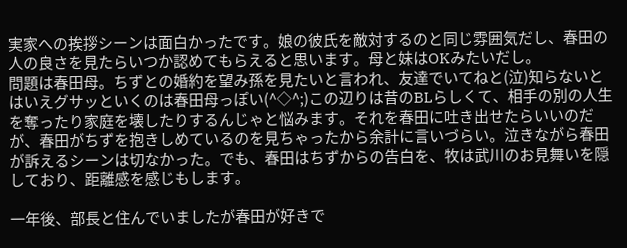実家への挨拶シーンは面白かったです。娘の彼氏を敵対するのと同じ雰囲気だし、春田の人の良さを見たらいつか認めてもらえると思います。母と妹はOKみたいだし。
問題は春田母。ちずとの婚約を望み孫を見たいと言われ、友達でいてねと(泣)知らないとはいえグサッといくのは春田母っぽい(^◇^;)この辺りは昔のBLらしくて、相手の別の人生を奪ったり家庭を壊したりするんじゃと悩みます。それを春田に吐き出せたらいいのだが、春田がちずを抱きしめているのを見ちゃったから余計に言いづらい。泣きながら春田が訴えるシーンは切なかった。でも、春田はちずからの告白を、牧は武川のお見舞いを隠しており、距離感を感じもします。

一年後、部長と住んでいましたが春田が好きで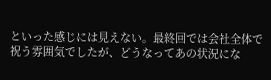といった感じには見えない。最終回では会社全体で祝う雰囲気でしたが、どうなってあの状況にな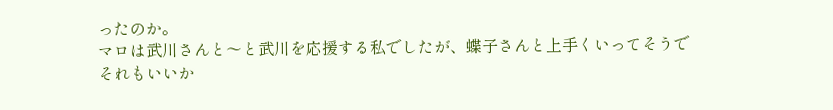ったのか。
マロは武川さんと〜と武川を応援する私でしたが、蝶子さんと上手くいってそうでそれもいいか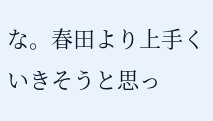な。春田より上手くいきそうと思っ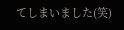てしまいました(笑)